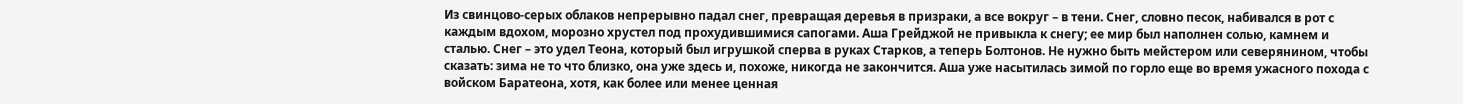Из свинцово-серых облаков непрерывно падал снег, превращая деревья в призраки, а все вокруг – в тени. Снег, словно песок, набивался в рот с каждым вдохом, морозно хрустел под прохудившимися сапогами. Аша Грейджой не привыкла к снегу; ее мир был наполнен солью, камнем и сталью. Снег – это удел Теона, который был игрушкой сперва в руках Старков, а теперь Болтонов. Не нужно быть мейстером или северянином, чтобы сказать: зима не то что близко, она уже здесь и, похоже, никогда не закончится. Аша уже насытилась зимой по горло еще во время ужасного похода с войском Баратеона, хотя, как более или менее ценная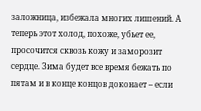заложница, избежала многих лишений. А теперь этот холод, похоже, убьет ее, просочится сквозь кожу и заморозит сердце. Зима будет все время бежать по пятам и в конце концов доконает – если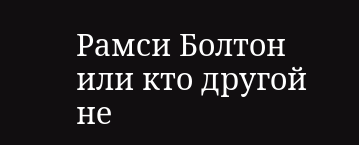Рамси Болтон или кто другой не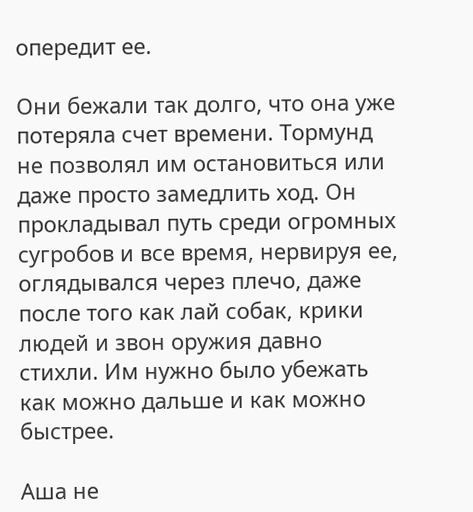опередит ее.

Они бежали так долго, что она уже потеряла счет времени. Тормунд не позволял им остановиться или даже просто замедлить ход. Он прокладывал путь среди огромных сугробов и все время, нервируя ее, оглядывался через плечо, даже после того как лай собак, крики людей и звон оружия давно стихли. Им нужно было убежать как можно дальше и как можно быстрее.

Аша не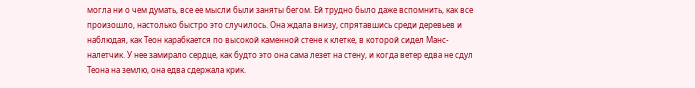могла ни о чем думать, все ее мысли были заняты бегом. Ей трудно было даже вспомнить, как все произошло, настолько быстро это случилось. Она ждала внизу, спрятавшись среди деревьев и наблюдая, как Теон карабкается по высокой каменной стене к клетке, в которой сидел Манс-налетчик. У нее замирало сердце, как будто это она сама лезет на стену, и когда ветер едва не сдул Теона на землю, она едва сдержала крик.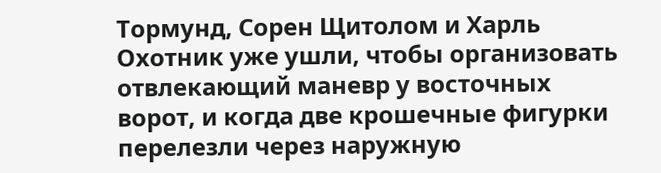Тормунд, Сорен Щитолом и Харль Охотник уже ушли, чтобы организовать отвлекающий маневр у восточных ворот, и когда две крошечные фигурки перелезли через наружную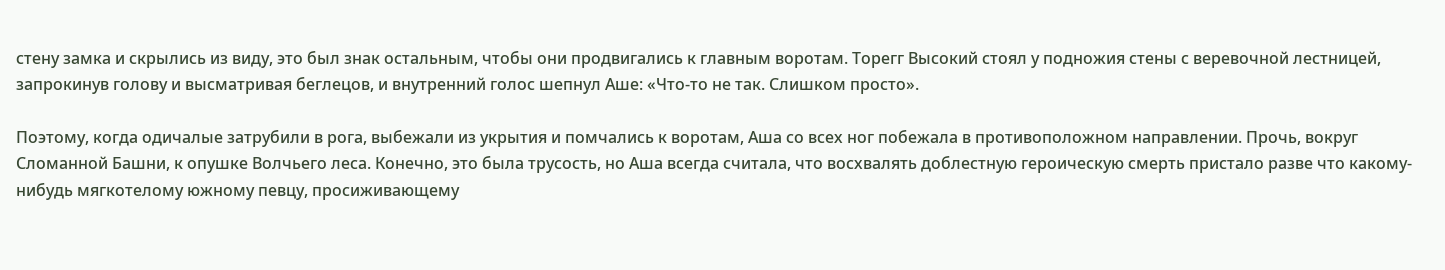стену замка и скрылись из виду, это был знак остальным, чтобы они продвигались к главным воротам. Торегг Высокий стоял у подножия стены с веревочной лестницей, запрокинув голову и высматривая беглецов, и внутренний голос шепнул Аше: «Что-то не так. Слишком просто».

Поэтому, когда одичалые затрубили в рога, выбежали из укрытия и помчались к воротам, Аша со всех ног побежала в противоположном направлении. Прочь, вокруг Сломанной Башни, к опушке Волчьего леса. Конечно, это была трусость, но Аша всегда считала, что восхвалять доблестную героическую смерть пристало разве что какому-нибудь мягкотелому южному певцу, просиживающему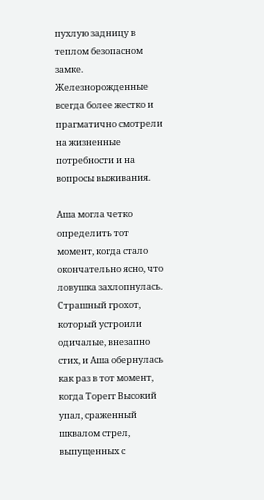пухлую задницу в теплом безопасном замке. Железнорожденные всегда более жестко и прагматично смотрели на жизненные потребности и на вопросы выживания.

Аша могла четко определить тот момент, когда стало окончательно ясно, что ловушка захлопнулась. Страшный грохот, который устроили одичалые, внезапно стих, и Аша обернулась как раз в тот момент, когда Торегг Высокий упал, сраженный шквалом стрел, выпущенных с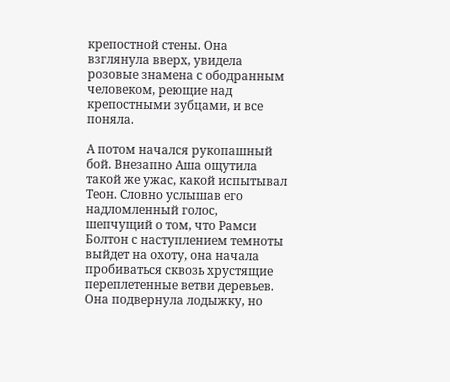крепостной стены. Она взглянула вверх, увидела розовые знамена с ободранным человеком, реющие над крепостными зубцами, и все поняла.

А потом начался рукопашный бой. Внезапно Аша ощутила такой же ужас, какой испытывал Теон. Словно услышав его надломленный голос, шепчущий о том, что Рамси Болтон с наступлением темноты выйдет на охоту, она начала пробиваться сквозь хрустящие переплетенные ветви деревьев. Она подвернула лодыжку, но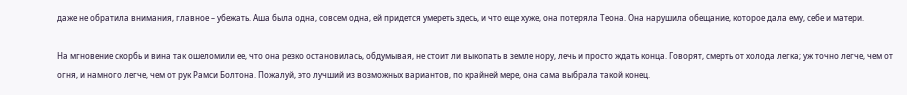даже не обратила внимания, главное – убежать. Аша была одна, совсем одна, ей придется умереть здесь, и что еще хуже, она потеряла Теона. Она нарушила обещание, которое дала ему, себе и матери.

На мгновение скорбь и вина так ошеломили ее, что она резко остановилась, обдумывая, не стоит ли выкопать в земле нору, лечь и просто ждать конца. Говорят, смерть от холода легка; уж точно легче, чем от огня, и намного легче, чем от рук Рамси Болтона. Пожалуй, это лучший из возможных вариантов, по крайней мере, она сама выбрала такой конец.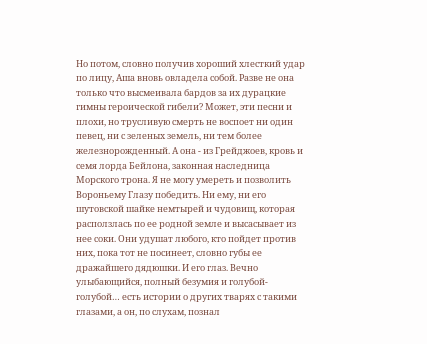Но потом, словно получив хороший хлесткий удар по лицу, Аша вновь овладела собой. Разве не она только что высмеивала бардов за их дурацкие гимны героической гибели? Может, эти песни и плохи, но трусливую смерть не воспоет ни один певец, ни с зеленых земель, ни тем более железнорожденный. А она - из Грейджоев, кровь и семя лорда Бейлона, законная наследница Морского трона. Я не могу умереть и позволить Вороньему Глазу победить. Ни ему, ни его шутовской шайке немтырей и чудовищ, которая расползлась по ее родной земле и высасывает из нее соки. Они удушат любого, кто пойдет против них, пока тот не посинеет, словно губы ее дражайшего дядюшки. И его глаз. Вечно улыбающийся, полный безумия и голубой-голубой… есть истории о других тварях с такими глазами, а он, по слухам, познал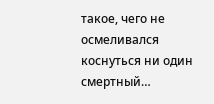такое, чего не осмеливался коснуться ни один смертный…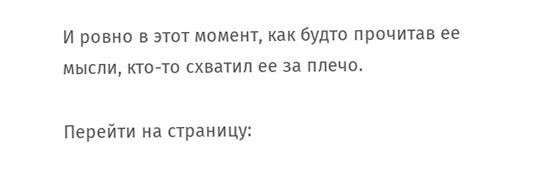И ровно в этот момент, как будто прочитав ее мысли, кто-то схватил ее за плечо.

Перейти на страницу: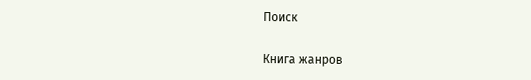Поиск

Книга жанров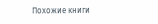Похожие книги